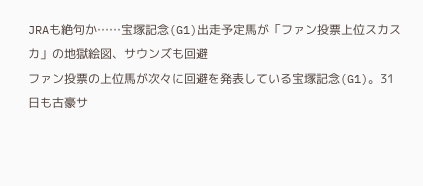JRAも絶句か……宝塚記念(G1)出走予定馬が「ファン投票上位スカスカ」の地獄絵図、サウンズも回避
ファン投票の上位馬が次々に回避を発表している宝塚記念(G1)。31日も古豪サ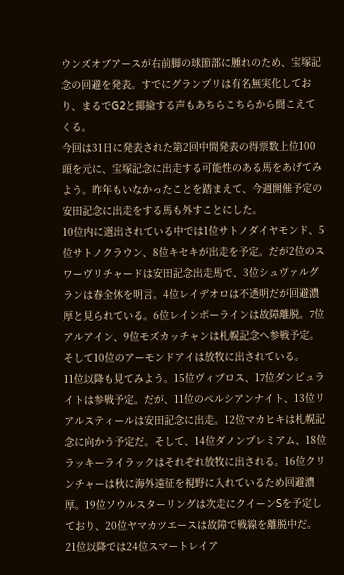ウンズオブアースが右前脚の球節部に腫れのため、宝塚記念の回避を発表。すでにグランプリは有名無実化しており、まるでG2と揶揄する声もあちらこちらから聞こえてくる。
今回は31日に発表された第2回中間発表の得票数上位100頭を元に、宝塚記念に出走する可能性のある馬をあげてみよう。昨年もいなかったことを踏まえて、今週開催予定の安田記念に出走をする馬も外すことにした。
10位内に選出されている中では1位サトノダイヤモンド、5位サトノクラウン、8位キセキが出走を予定。だが2位のスワーヴリチャードは安田記念出走馬で、3位シュヴァルグランは春全休を明言。4位レイデオロは不透明だが回避濃厚と見られている。6位レインボーラインは故障離脱。7位アルアイン、9位モズカッチャンは札幌記念へ参戦予定。そして10位のアーモンドアイは放牧に出されている。
11位以降も見てみよう。15位ヴィブロス、17位ダンビュライトは参戦予定。だが、11位のペルシアンナイト、13位リアルスティールは安田記念に出走。12位マカヒキは札幌記念に向かう予定だ。そして、14位ダノンプレミアム、18位ラッキーライラックはそれぞれ放牧に出される。16位クリンチャーは秋に海外遠征を視野に入れているため回避濃厚。19位ソウルスターリングは次走にクイーンSを予定しており、20位ヤマカツエースは故障で戦線を離脱中だ。
21位以降では24位スマートレイア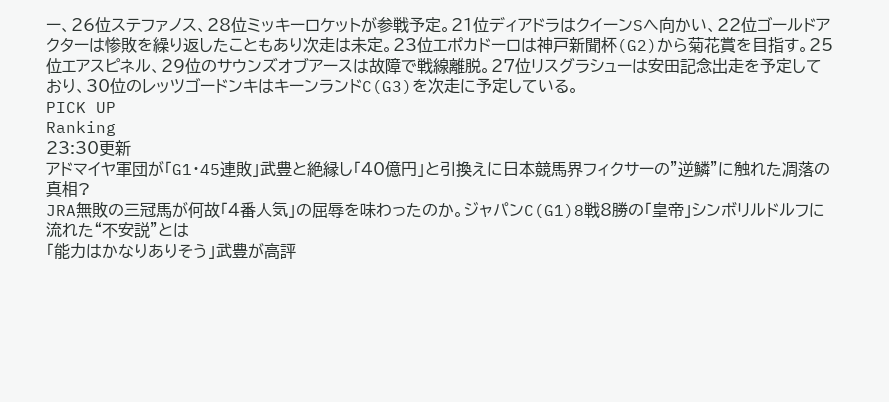ー、26位ステファノス、28位ミッキーロケットが参戦予定。21位ディアドラはクイーンSへ向かい、22位ゴールドアクターは惨敗を繰り返したこともあり次走は未定。23位エポカドーロは神戸新聞杯(G2)から菊花賞を目指す。25位エアスピネル、29位のサウンズオブアースは故障で戦線離脱。27位リスグラシューは安田記念出走を予定しており、30位のレッツゴードンキはキーンランドC(G3)を次走に予定している。
PICK UP
Ranking
23:30更新
アドマイヤ軍団が「G1・45連敗」武豊と絶縁し「40億円」と引換えに日本競馬界フィクサーの”逆鱗”に触れた凋落の真相?
JRA無敗の三冠馬が何故「4番人気」の屈辱を味わったのか。ジャパンC(G1)8戦8勝の「皇帝」シンボリルドルフに流れた“不安説”とは
「能力はかなりありそう」武豊が高評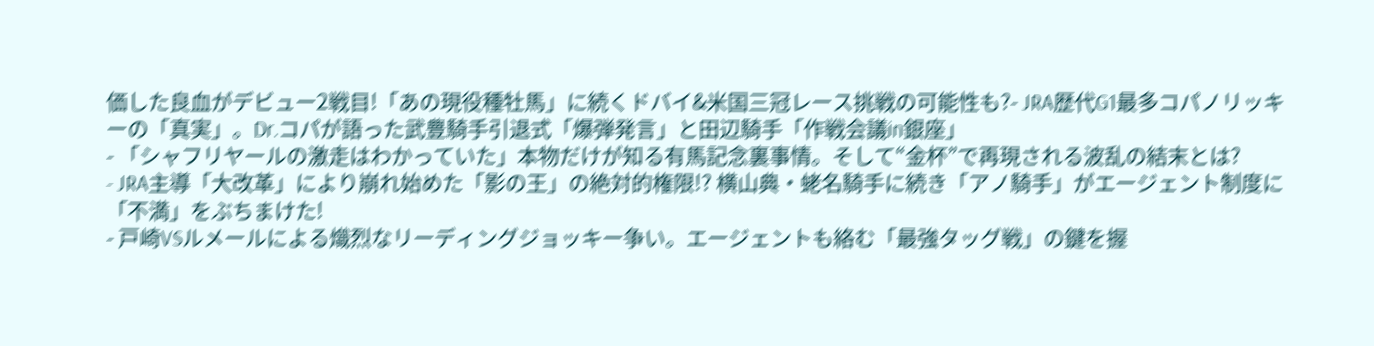価した良血がデビュー2戦目!「あの現役種牡馬」に続くドバイ&米国三冠レース挑戦の可能性も?- JRA歴代G1最多コパノリッキーの「真実」。Dr.コパが語った武豊騎手引退式「爆弾発言」と田辺騎手「作戦会議in銀座」
- 「シャフリヤールの激走はわかっていた」本物だけが知る有馬記念裏事情。そして“金杯”で再現される波乱の結末とは?
- JRA主導「大改革」により崩れ始めた「影の王」の絶対的権限!? 横山典・蛯名騎手に続き「アノ騎手」がエージェント制度に「不満」をぶちまけた!
- 戸崎VSルメールによる熾烈なリーディングジョッキー争い。エージェントも絡む「最強タッグ戦」の鍵を握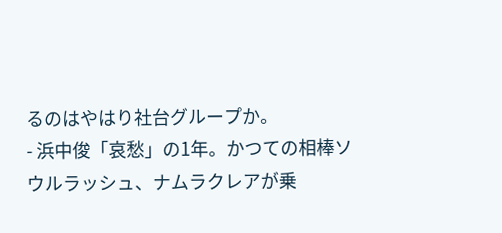るのはやはり社台グループか。
- 浜中俊「哀愁」の1年。かつての相棒ソウルラッシュ、ナムラクレアが乗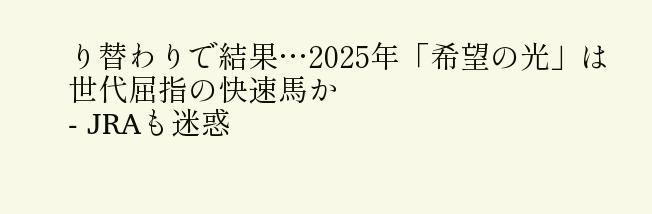り替わりで結果…2025年「希望の光」は世代屈指の快速馬か
- JRAも迷惑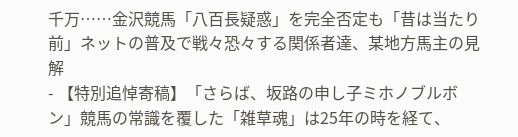千万……金沢競馬「八百長疑惑」を完全否定も「昔は当たり前」ネットの普及で戦々恐々する関係者達、某地方馬主の見解
- 【特別追悼寄稿】「さらば、坂路の申し子ミホノブルボン」競馬の常識を覆した「雑草魂」は25年の時を経て、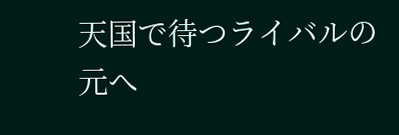天国で待つライバルの元へ